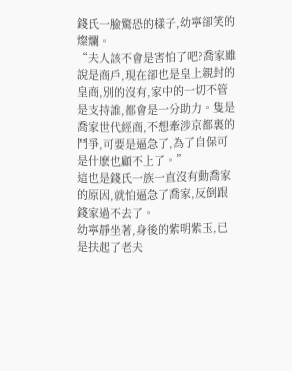錢氏一臉驚恐的樣子,幼寧卻笑的燦爛。
“夫人該不會是害怕了吧?喬家雖說是商戶,現在卻也是皇上親封的皇商,別的沒有,家中的一切不管是支持誰,都會是一分助力。隻是喬家世代經商,不想牽涉京都裏的鬥爭,可要是逼急了,為了自保可是什麽也顧不上了。”
這也是錢氏一族一直沒有動喬家的原因,就怕逼急了喬家,反倒跟錢家過不去了。
幼寧靜坐著,身後的紫明紫玉,已是扶起了老夫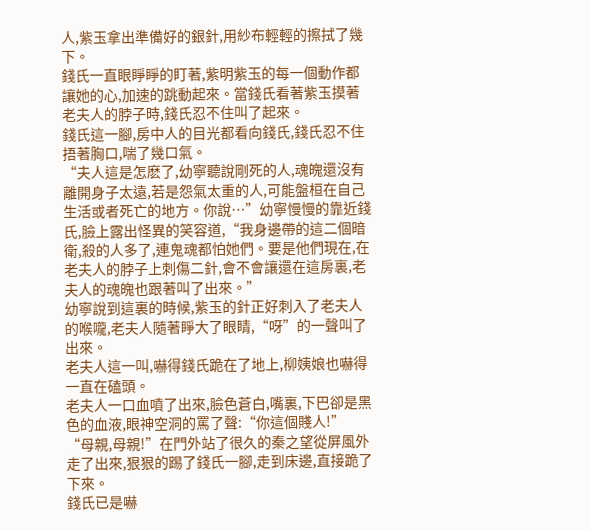人,紫玉拿出準備好的銀針,用紗布輕輕的擦拭了幾下。
錢氏一直眼睜睜的盯著,紫明紫玉的每一個動作都讓她的心,加速的跳動起來。當錢氏看著紫玉摸著老夫人的脖子時,錢氏忍不住叫了起來。
錢氏這一腳,房中人的目光都看向錢氏,錢氏忍不住捂著胸口,喘了幾口氣。
“夫人這是怎麽了,幼寧聽說剛死的人,魂魄還沒有離開身子太遠,若是怨氣太重的人,可能盤桓在自己生活或者死亡的地方。你說…”幼寧慢慢的靠近錢氏,臉上露出怪異的笑容道,“我身邊帶的這二個暗衛,殺的人多了,連鬼魂都怕她們。要是他們現在,在老夫人的脖子上刺傷二針,會不會讓還在這房裏,老夫人的魂魄也跟著叫了出來。”
幼寧說到這裏的時候,紫玉的針正好刺入了老夫人的喉嚨,老夫人隨著睜大了眼睛,“呀”的一聲叫了出來。
老夫人這一叫,嚇得錢氏跪在了地上,柳姨娘也嚇得一直在磕頭。
老夫人一口血噴了出來,臉色蒼白,嘴裏,下巴卻是黑色的血液,眼神空洞的罵了聲:“你這個賤人!”
“母親,母親!”在門外站了很久的秦之望從屏風外走了出來,狠狠的踢了錢氏一腳,走到床邊,直接跪了下來。
錢氏已是嚇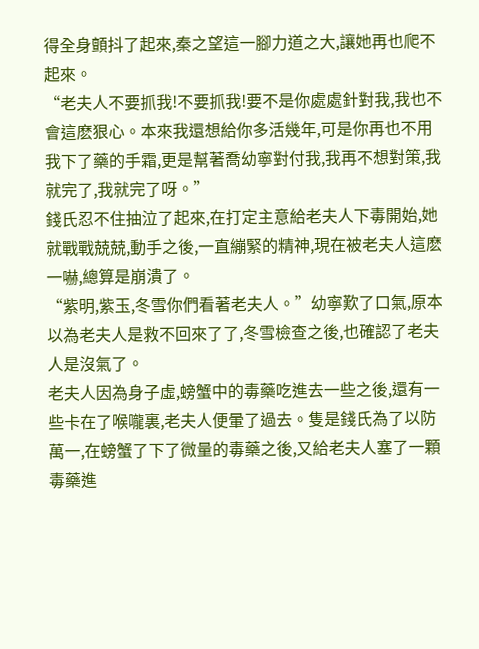得全身顫抖了起來,秦之望這一腳力道之大,讓她再也爬不起來。
“老夫人不要抓我!不要抓我!要不是你處處針對我,我也不會這麽狠心。本來我還想給你多活幾年,可是你再也不用我下了藥的手霜,更是幫著喬幼寧對付我,我再不想對策,我就完了,我就完了呀。”
錢氏忍不住抽泣了起來,在打定主意給老夫人下毒開始,她就戰戰兢兢,動手之後,一直繃緊的精神,現在被老夫人這麽一嚇,總算是崩潰了。
“紫明,紫玉,冬雪你們看著老夫人。”幼寧歎了口氣,原本以為老夫人是救不回來了了,冬雪檢查之後,也確認了老夫人是沒氣了。
老夫人因為身子虛,螃蟹中的毒藥吃進去一些之後,還有一些卡在了喉嚨裏,老夫人便暈了過去。隻是錢氏為了以防萬一,在螃蟹了下了微量的毒藥之後,又給老夫人塞了一顆毒藥進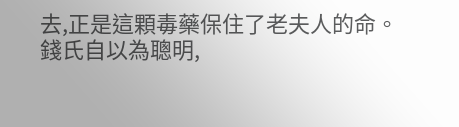去,正是這顆毒藥保住了老夫人的命。
錢氏自以為聰明,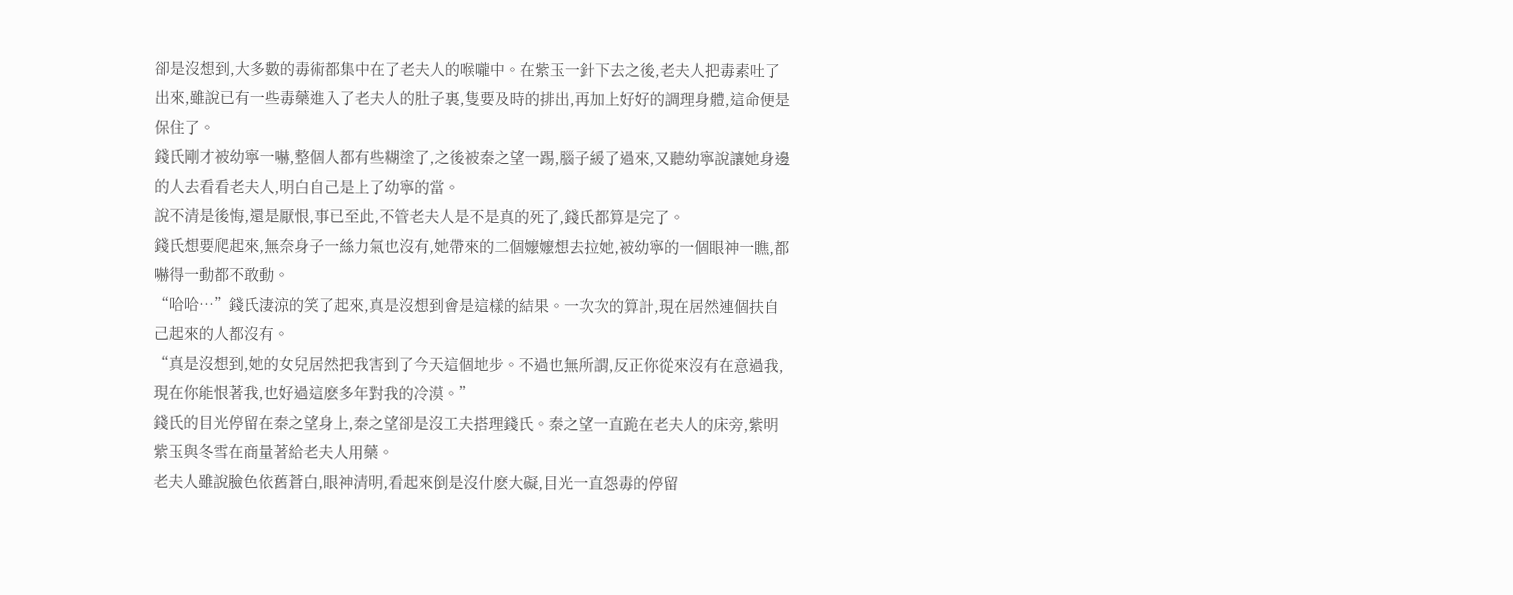卻是沒想到,大多數的毒術都集中在了老夫人的喉嚨中。在紫玉一針下去之後,老夫人把毒素吐了出來,雖說已有一些毒藥進入了老夫人的肚子裏,隻要及時的排出,再加上好好的調理身體,這命便是保住了。
錢氏剛才被幼寧一嚇,整個人都有些糊塗了,之後被秦之望一踢,腦子緩了過來,又聽幼寧說讓她身邊的人去看看老夫人,明白自己是上了幼寧的當。
說不清是後悔,還是厭恨,事已至此,不管老夫人是不是真的死了,錢氏都算是完了。
錢氏想要爬起來,無奈身子一絲力氣也沒有,她帶來的二個嬤嬤想去拉她,被幼寧的一個眼神一瞧,都嚇得一動都不敢動。
“哈哈…”錢氏淒涼的笑了起來,真是沒想到會是這樣的結果。一次次的算計,現在居然連個扶自己起來的人都沒有。
“真是沒想到,她的女兒居然把我害到了今天這個地步。不過也無所謂,反正你從來沒有在意過我,現在你能恨著我,也好過這麽多年對我的冷漠。”
錢氏的目光停留在秦之望身上,秦之望卻是沒工夫搭理錢氏。秦之望一直跪在老夫人的床旁,紫明紫玉與冬雪在商量著給老夫人用藥。
老夫人雖說臉色依舊蒼白,眼神清明,看起來倒是沒什麽大礙,目光一直怨毒的停留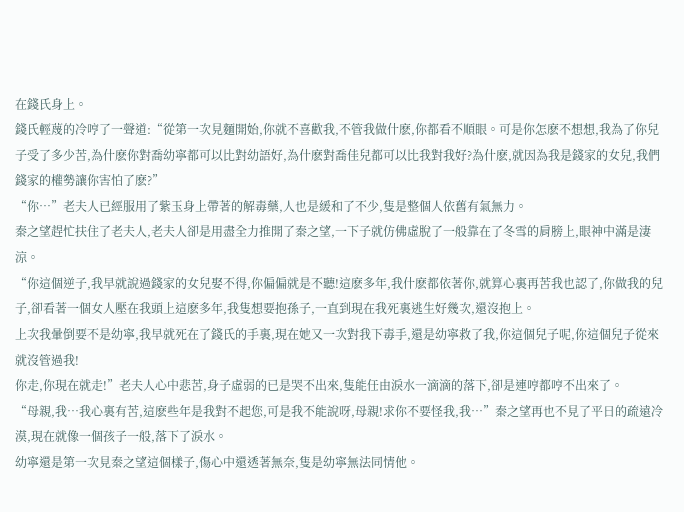在錢氏身上。
錢氏輕蔑的冷哼了一聲道:“從第一次見麵開始,你就不喜歡我,不管我做什麽,你都看不順眼。可是你怎麽不想想,我為了你兒子受了多少苦,為什麽你對喬幼寧都可以比對幼語好,為什麽對喬佳兒都可以比我對我好?為什麽,就因為我是錢家的女兒,我們錢家的權勢讓你害怕了麽?”
“你…”老夫人已經服用了紫玉身上帶著的解毒藥,人也是緩和了不少,隻是整個人依舊有氣無力。
秦之望趕忙扶住了老夫人,老夫人卻是用盡全力推開了秦之望,一下子就仿佛虛脫了一般靠在了冬雪的肩膀上,眼神中滿是淒涼。
“你這個逆子,我早就說過錢家的女兒娶不得,你偏偏就是不聽!這麽多年,我什麽都依著你,就算心裏再苦我也認了,你做我的兒子,卻看著一個女人壓在我頭上這麽多年,我隻想要抱孫子,一直到現在我死裏逃生好幾次,還沒抱上。
上次我暈倒要不是幼寧,我早就死在了錢氏的手裏,現在她又一次對我下毒手,還是幼寧救了我,你這個兒子呢,你這個兒子從來就沒管過我!
你走,你現在就走!”老夫人心中悲苦,身子虛弱的已是哭不出來,隻能任由淚水一滴滴的落下,卻是連哼都哼不出來了。
“母親,我…我心裏有苦,這麽些年是我對不起您,可是我不能說呀,母親!求你不要怪我,我…”秦之望再也不見了平日的疏遠冷漠,現在就像一個孩子一般,落下了淚水。
幼寧還是第一次見秦之望這個樣子,傷心中還透著無奈,隻是幼寧無法同情他。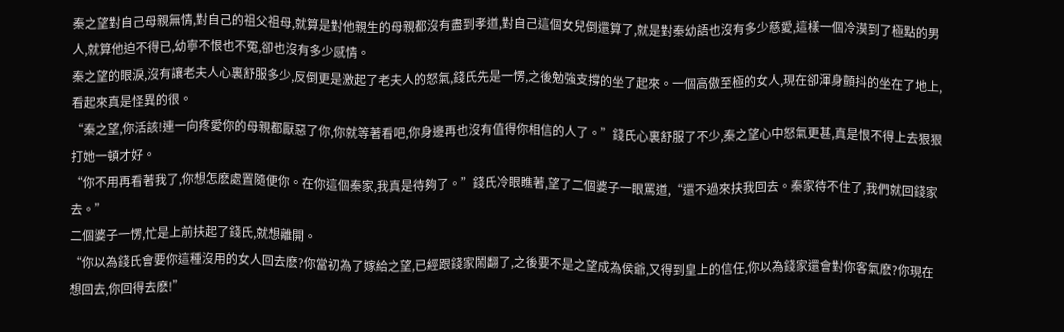秦之望對自己母親無情,對自己的祖父祖母,就算是對他親生的母親都沒有盡到孝道,對自己這個女兒倒還算了,就是對秦幼語也沒有多少慈愛,這樣一個冷漠到了極點的男人,就算他迫不得已,幼寧不恨也不冤,卻也沒有多少感情。
秦之望的眼淚,沒有讓老夫人心裏舒服多少,反倒更是激起了老夫人的怒氣,錢氏先是一愣,之後勉強支撐的坐了起來。一個高傲至極的女人,現在卻渾身顫抖的坐在了地上,看起來真是怪異的很。
“秦之望,你活該!連一向疼愛你的母親都厭惡了你,你就等著看吧,你身邊再也沒有值得你相信的人了。”錢氏心裏舒服了不少,秦之望心中怒氣更甚,真是恨不得上去狠狠打她一頓才好。
“你不用再看著我了,你想怎麽處置隨便你。在你這個秦家,我真是待夠了。”錢氏冷眼瞧著,望了二個婆子一眼罵道,“還不過來扶我回去。秦家待不住了,我們就回錢家去。”
二個婆子一愣,忙是上前扶起了錢氏,就想離開。
“你以為錢氏會要你這種沒用的女人回去麽?你當初為了嫁給之望,已經跟錢家鬧翻了,之後要不是之望成為侯爺,又得到皇上的信任,你以為錢家還會對你客氣麽?你現在想回去,你回得去麽!”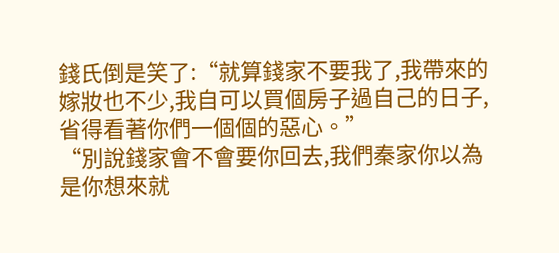錢氏倒是笑了:“就算錢家不要我了,我帶來的嫁妝也不少,我自可以買個房子過自己的日子,省得看著你們一個個的惡心。”
“別說錢家會不會要你回去,我們秦家你以為是你想來就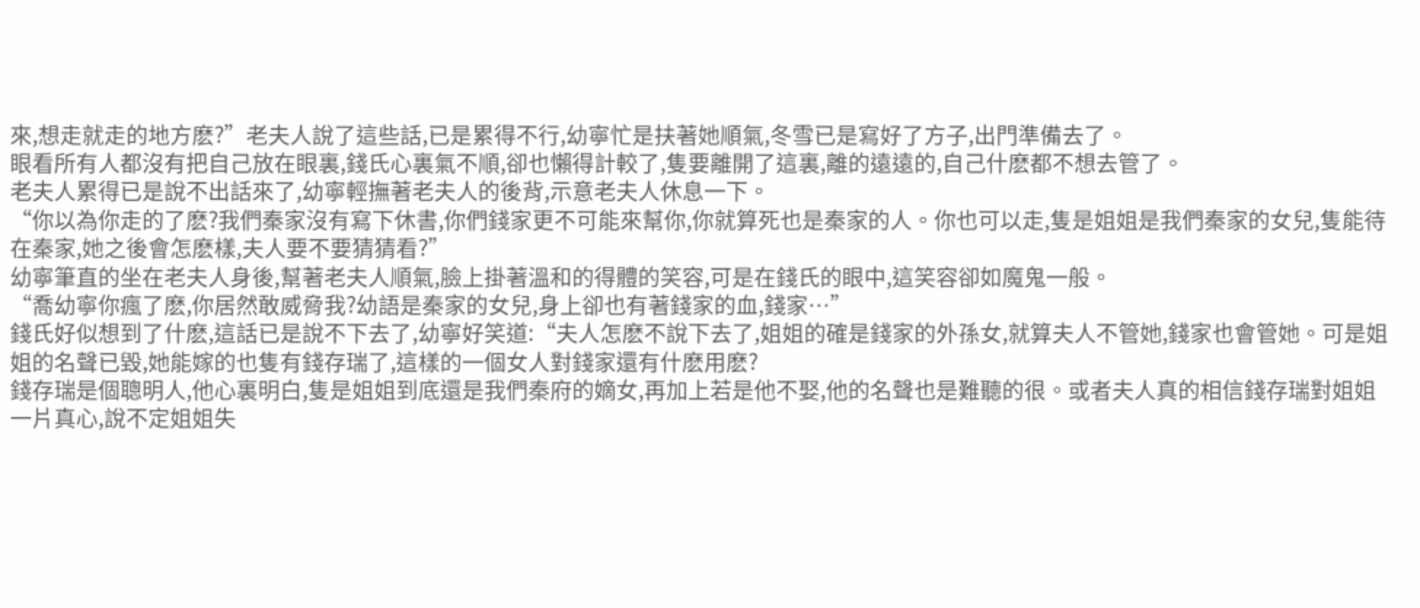來,想走就走的地方麽?”老夫人說了這些話,已是累得不行,幼寧忙是扶著她順氣,冬雪已是寫好了方子,出門準備去了。
眼看所有人都沒有把自己放在眼裏,錢氏心裏氣不順,卻也懶得計較了,隻要離開了這裏,離的遠遠的,自己什麽都不想去管了。
老夫人累得已是說不出話來了,幼寧輕撫著老夫人的後背,示意老夫人休息一下。
“你以為你走的了麽?我們秦家沒有寫下休書,你們錢家更不可能來幫你,你就算死也是秦家的人。你也可以走,隻是姐姐是我們秦家的女兒,隻能待在秦家,她之後會怎麽樣,夫人要不要猜猜看?”
幼寧筆直的坐在老夫人身後,幫著老夫人順氣,臉上掛著溫和的得體的笑容,可是在錢氏的眼中,這笑容卻如魔鬼一般。
“喬幼寧你瘋了麽,你居然敢威脅我?幼語是秦家的女兒,身上卻也有著錢家的血,錢家…”
錢氏好似想到了什麽,這話已是說不下去了,幼寧好笑道:“夫人怎麽不說下去了,姐姐的確是錢家的外孫女,就算夫人不管她,錢家也會管她。可是姐姐的名聲已毀,她能嫁的也隻有錢存瑞了,這樣的一個女人對錢家還有什麽用麽?
錢存瑞是個聰明人,他心裏明白,隻是姐姐到底還是我們秦府的嫡女,再加上若是他不娶,他的名聲也是難聽的很。或者夫人真的相信錢存瑞對姐姐一片真心,說不定姐姐失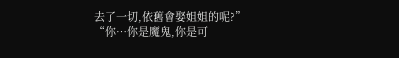去了一切,依舊會娶姐姐的呢?”
“你…你是魔鬼,你是可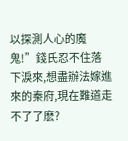以探測人心的魔鬼!”錢氏忍不住落下淚來,想盡辦法嫁進來的秦府,現在難道走不了了麽?